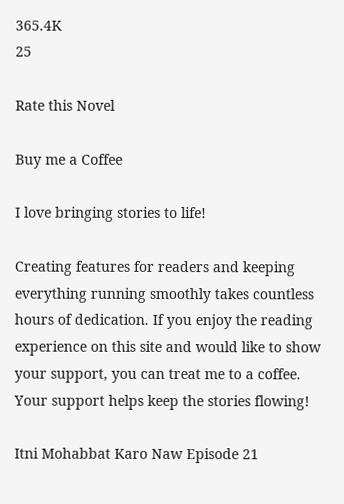365.4K
25

Rate this Novel

Buy me a Coffee

I love bringing stories to life!

Creating features for readers and keeping everything running smoothly takes countless hours of dedication. If you enjoy the reading experience on this site and would like to show your support, you can treat me to a coffee. Your support helps keep the stories flowing!

Itni Mohabbat Karo Naw Episode 21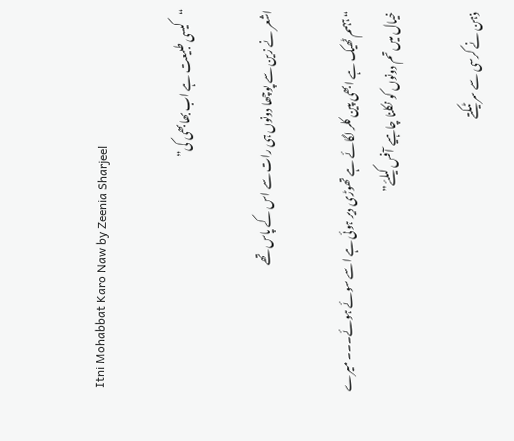Itni Mohabbat Karo Naw by Zeenia Sharjeel

“کیسی طبیعت ہے اب بھابھی کی”

اشعر نے زین سے پوچھا دونوں ہی رات سے اس کے پاس تھے

“ہہمم ٹھیک ہے ابھی پین کلر لگائے ہے تھوڑی دیر ہوئی ہے اسے سوئے ہوئے۔۔۔ میرے خیال میں تم دونوں کو نکلنا چاہیے آفس کیلئے”

ذہن نے کرسی سے سر ٹیکتے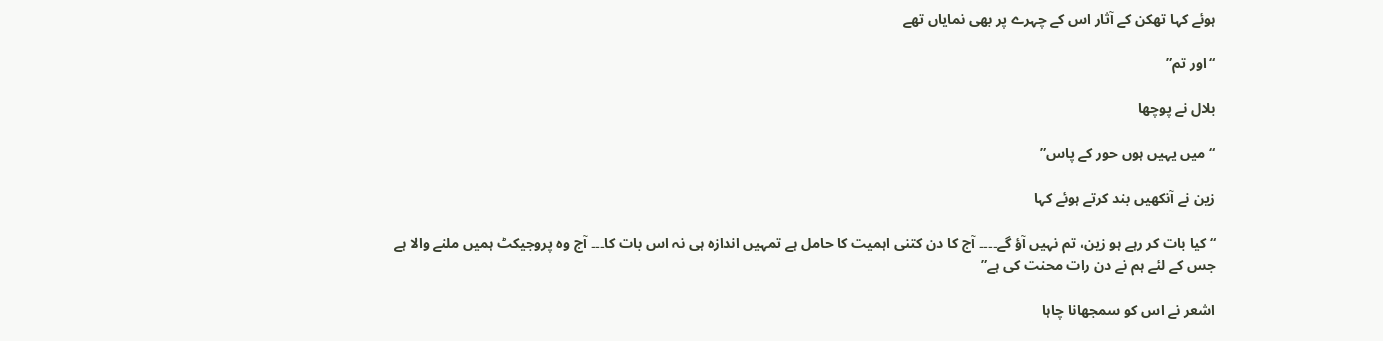ہوئے کہا تھکن کے آثار اس کے چہرے پر بھی نمایاں تھے

“اور تم”

بلال نے پوچھا

“میں یہیں ہوں حور کے پاس”

زین نے آنکھیں بند کرتے ہوئے کہا

“کیا بات کر رہے ہو زین، تم نہیں آؤ گے۔۔۔۔ آج کا دن کتنی اہمیت کا حامل ہے تمہیں اندازہ ہی نہ اس بات کا۔۔۔ آج وہ پروجیکٹ ہمیں ملنے والا ہے جس کے لئے ہم نے دن رات محنت کی ہے”

اشعر نے اس کو سمجھانا چاہا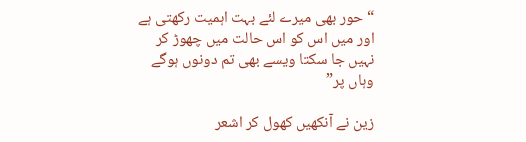“حور بھی میرے لئے بہت اہمیت رکھتی ہے اور میں اس کو اس حالت میں چھوڑ کر نہیں جا سکتا ویسے بھی تم دونوں ہوگے وہاں پر”

زین نے آنکھیں کھول کر اشعر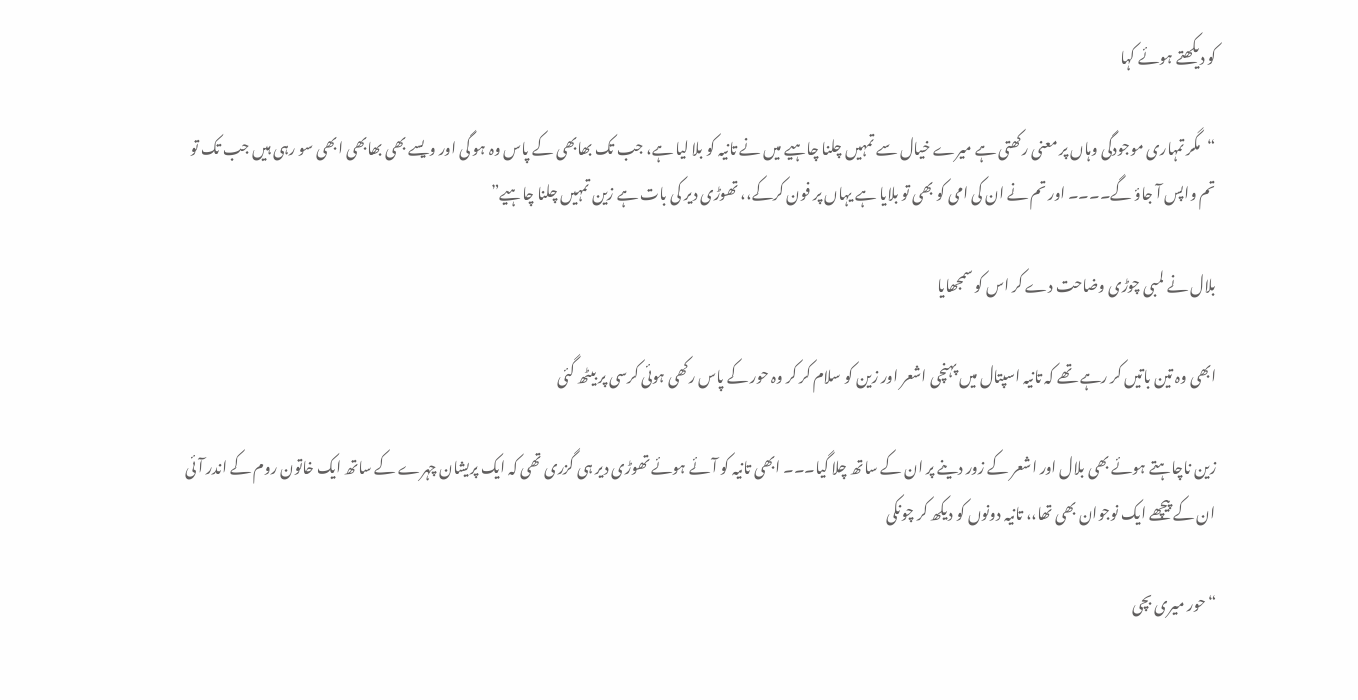کو دیکھتے ہوئے کہا

“مگر تمہاری موجودگی وہاں پر معنی رکھتی ہے میرے خیال سے تمہیں چلنا چاہیے میں نے تانیہ کو بلا لیا ہے، جب تک بھابھی کے پاس وہ ہو گی اور ویسے بھی بھابھی ابھی سو رہی ہیں جب تک تو تم واپس آ جاؤ گے۔۔۔۔ اور تم نے ان کی امی کو بھی تو بلایا ہے یہاں پر فون کرکے،، تھوڑی دیر کی بات ہے زین تمہیں چلنا چاہیے”

بلال نے لمبی چوڑی وضاحت دے کر اس کو سمجھایا

ابھی وہ تین باتیں کر رہے تھے کہ تانیہ اسپتال میں پہنچی اشعر اور زین کو سلام کر کر وہ حور کے پاس رکھی ہوئی کرسی پر بیٹھ گئی

زین ناچاہتے ہوئے بھی بلال اور اشعر کے زور دینے پر ان کے ساتھ چلا گیا۔۔۔ ابھی تانیہ کو آئے ہوئے تھوڑی دیر ہی گزری تھی کہ ایک پریشان چہرے کے ساتھ ایک خاتون روم کے اندر آئی ان کے پیچھے ایک نوجوان بھی تھا،، تانیہ دونوں کو دیکھ کر چونکی

“حور میری بچی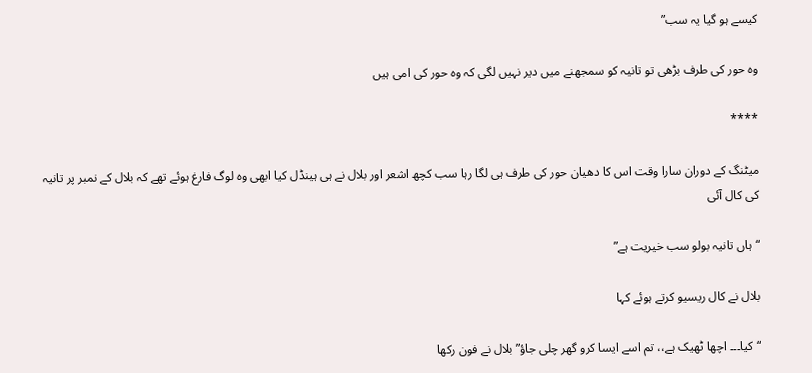کیسے ہو گیا یہ سب”

وہ حور کی طرف بڑھی تو تانیہ کو سمجھنے میں دیر نہیں لگی کہ وہ حور کی امی ہیں

****

میٹنگ کے دوران سارا وقت اس کا دھیان حور کی طرف ہی لگا رہا سب کچھ اشعر اور بلال نے ہی ہینڈل کیا ابھی وہ لوگ فارغ ہوئے تھے کہ بلال کے نمبر پر تانیہ کی کال آئی

“ہاں تانیہ بولو سب خیریت ہے”

بلال نے کال ریسیو کرتے ہوئے کہا

“کیا۔۔۔ اچھا ٹھیک ہے،، تم اسے ایسا کرو گھر چلی جاؤ” بلال نے فون رکھا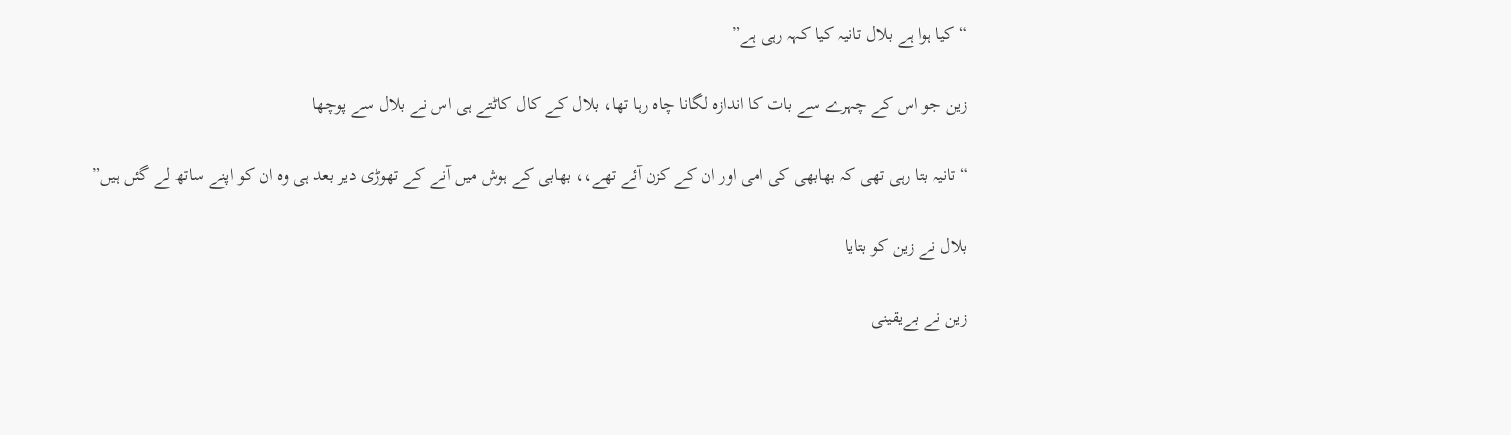“کیا ہوا ہے بلال تانیہ کیا کہہ رہی ہے”

زین جو اس کے چہرے سے بات کا اندازہ لگانا چاہ رہا تھا، بلال کے کال کاٹتے ہی اس نے بلال سے پوچھا

“تانیہ بتا رہی تھی کہ بھابھی کی امی اور ان کے کزن آئے تھے،، بھابی کے ہوش میں آنے کے تھوڑی دیر بعد ہی وہ ان کو اپنے ساتھ لے گئں ہیں”

بلال نے زین کو بتایا

زین نے بےیقینی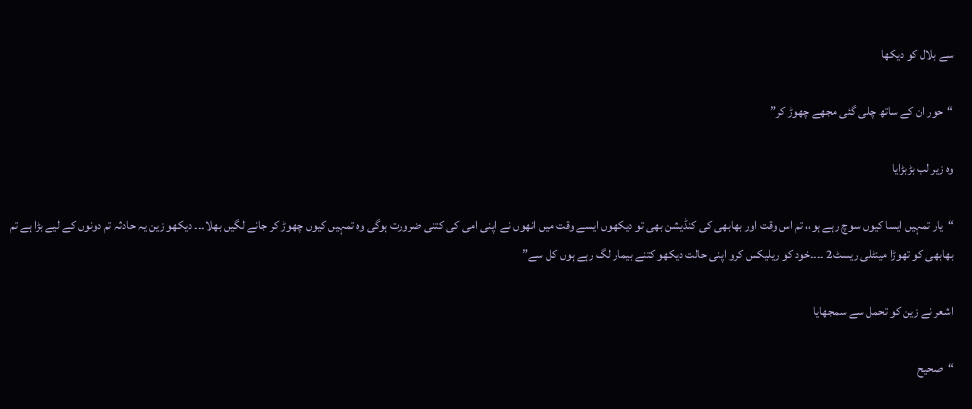سے بلال کو دیکھا

“حور ان کے ساتھ چلی گئی مجھے چھوڑ کر”

وہ زیر لب بڑبڑایا

“یار تمہیں ایسا کیوں سوچ رہے ہو،، تم اس وقت اور بھابھی کی کنڈیشن بھی تو دیکھوں ایسے وقت میں انھوں نے اپنی امی کی کتنی ضرورت ہوگی وہ تمہیں کیوں چھوڑ کر جانے لگیں بھلا۔۔۔ دیکھو زین یہ حادثہ تم دونوں کے لیے بڑا ہے تم بھابھی کو تھوڑا مینٹلی ریسٹ2 ۔۔۔۔خود کو ریلیکس کرو اپنی حالت دیکھو کتنے بیمار لگ رہے ہوں کل سے”

اشعر نے زین کو تحمل سے سمجھایا

“صحیح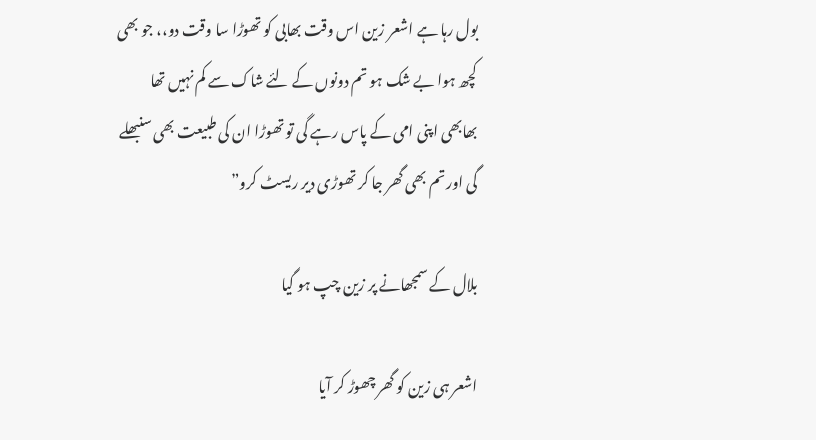بول رہا ہے اشعر زین اس وقت بھابی کو تھوڑا سا وقت دو،، جو بھی کچھ ہوا بے شک ہو تم دونوں کے لئے شاک سے کم نہیں تھا بھابھی اپنی امی کے پاس رہے گی تو تھوڑا ان کی طبیعت بھی سنبھلے گی اور تم بھی گھر جا کر تھوڑی دیر ریسٹ کرو”

بلال کے سمجھانے پر زین چپ ہو گیا

اشعر ہی زین کو گھر چھوڑ کر آیا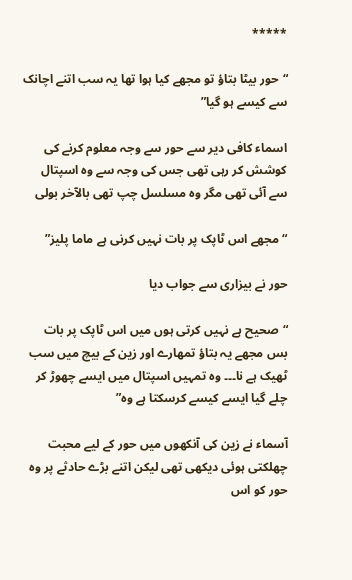*****

“حور بیٹا بتاؤ تو مجھے کیا ہوا تھا یہ سب اتنے اچانک سے کیسے ہو گیا”

اسماء کافی دیر سے حور سے وجہ معلوم کرنے کی کوشش کر رہی تھی جس کی وجہ سے وہ اسپتال سے آئی تھی مگر وہ مسلسل چپ تھی بالآخر بولی

“مجھے اس ٹاپک پر بات نہیں کرنی ہے ماما پلیز”

حور نے بیزاری سے جواب دیا

“صحیح ہے نہیں کرتی ہوں میں اس ٹاپک پر بات بس مجھے یہ بتاؤ تمھارے اور زین کے بیچ میں سب ٹھیک ہے نا۔۔۔ وہ تمہیں اسپتال میں ایسے چھوڑ کر چلے گیا ایسے کیسے کرسکتا ہے وہ”

آسماء نے زین کی آنکھوں میں حور کے لیے محبت چھلکتی ہوئی دیکھی تھی لیکن اتنے بڑے حادثے پر وہ حور کو اس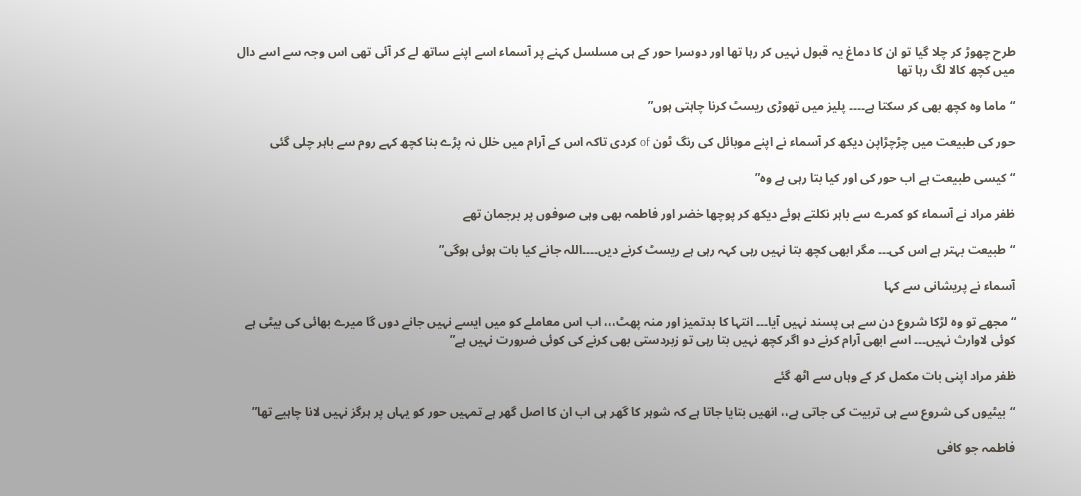طرح چھوڑ کر چلا گیا تو ان کا دماغ یہ قبول نہیں کر رہا تھا اور دوسرا حور کے ہی مسلسل کہنے پر آسماء اسے اپنے ساتھ لے کر آئی تھی اس وجہ سے اسے دال میں کچھ کالا لگ رہا تھا

“ماما وہ کچھ بھی کر سکتا ہے۔۔۔۔ پلیز میں تھوڑی ریسٹ کرنا چاہتی ہوں”

حور کی طبیعت میں چڑچڑاپن دیکھ کر آسماء نے اپنے موبائل کی رنگ ٹون of کردی تاکہ اس کے آرام میں خلل نہ پڑے بنا کچھ کہے روم سے باہر چلی گئی

“کیسی طبیعت ہے اب حور کی اور کیا بتا رہی ہے وہ”

ظفر مراد نے آسماء کو کمرے سے باہر نکلتے ہوئے دیکھ کر پوچھا خضر اور فاطمہ بھی وہی صوفوں پر برجمان تھے

“طبیعت بہتر ہے اس کی۔۔۔ مگر ابھی کچھ بتا نہیں رہی کہہ رہی ہے ریسٹ کرنے دیں۔۔۔۔اللہ جانے کیا بات ہوئی ہوگی”

آسماء نے پریشانی سے کہا

“مجھے تو وہ لڑکا شروع دن سے ہی پسند نہیں آیا۔۔۔ انتہا کا بدتمیز اور منہ پھٹ،،، اب اس معاملے کو میں ایسے نہیں جانے دوں گا میرے بھائی کی بیٹی ہے کوئی لاوارث نہیں۔۔۔ اسے ابھی آرام کرنے دو اگر کچھ نہیں بتا رہی تو زبردستی بھی کرنے کی کوئی ضرورت نہیں ہے”

ظفر مراد اپنی بات مکمل کر کے وہاں سے اٹھ گئے

“بیٹیوں کی شروع سے ہی تربیت کی جاتی ہے،، انھیں بتایا جاتا ہے کہ شوہر کا گھر ہی اب ان کا اصل گھر ہے تمہیں حور کو یہاں پر ہرگز نہیں لانا چاہیے تھا”

فاطمہ جو کافی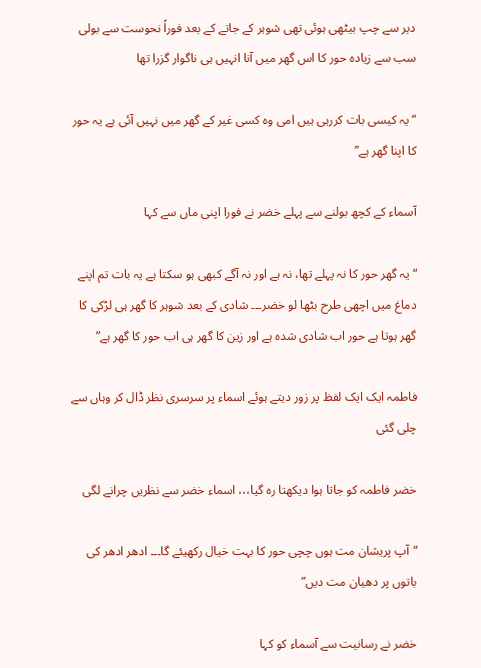دیر سے چپ بیٹھی ہوئی تھی شوہر کے جاتے کے بعد فوراً نحوست سے بولی سب سے زیادہ حور کا اس گھر میں آنا انہیں ہی ناگوار گزرا تھا

“یہ کیسی بات کررہی ہیں امی وہ کسی غیر کے گھر میں نہیں آئی ہے یہ حور کا اپنا گھر ہے”

آسماء کے کچھ بولنے سے پہلے خضر نے فورا اپنی ماں سے کہا

“یہ گھر حور کا نہ پہلے تھا، نہ ہے اور نہ آگے کبھی ہو سکتا ہے یہ بات تم اپنے دماغ میں اچھی طرح بٹھا لو خضر۔۔۔ شادی کے بعد شوہر کا گھر ہی لڑکی کا گھر ہوتا ہے حور اب شادی شدہ ہے اور زین کا گھر ہی اب حور کا گھر ہے”

فاطمہ ایک ایک لفظ پر زور دیتے ہوئے اسماء پر سرسری نظر ڈال کر وہاں سے چلی گئی

خضر فاطمہ کو جاتا ہوا دیکھتا رہ گیا،،، اسماء خضر سے نظریں چرانے لگی

“آپ پریشان مت ہوں چچی حور کا بہت خیال رکھیئے گا۔۔۔ ادھر ادھر کی باتوں پر دھیان مت دیں”

خضر نے رسانیت سے آسماء کو کہا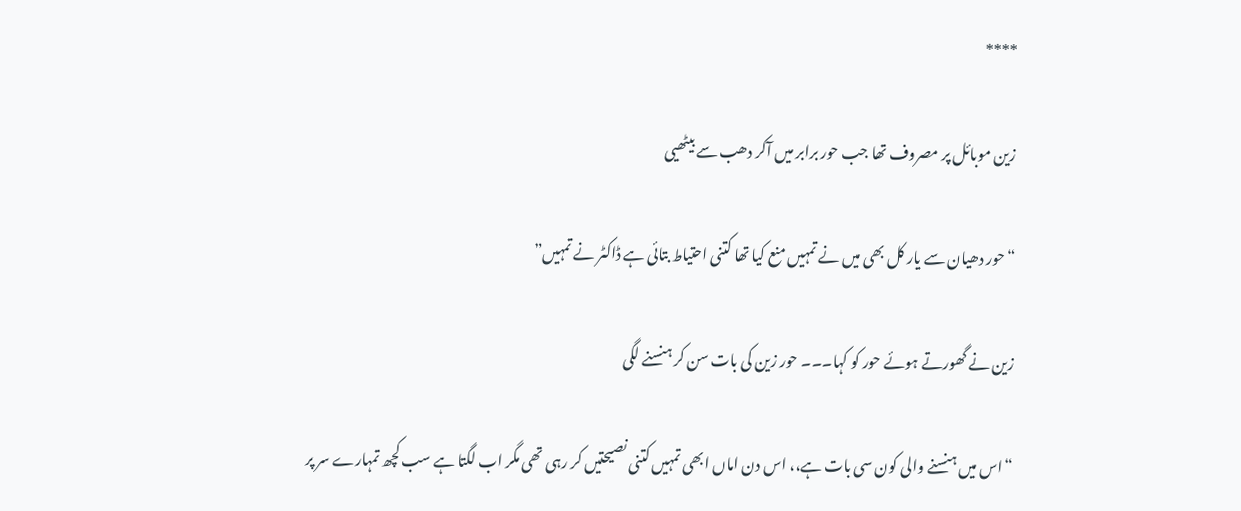****

زین موبائل پر مصروف تھا جب حور برابر میں آکر دھب سے بیٹھیی

“حور دھیان سے یار کل بھی میں نے تمہیں منع کیا تھا کتنی احتیاط بتائی ہے ڈاکٹر نے تمہیں”

زین نے گھورتے ہوئے حور کو کہا۔۔۔ حور زین کی بات سن کر ہنسنے لگی

“اس میں ہنسنے والی کون سی بات ہے،، اس دن اماں ابھی تمہیں کتنی نصیحتیں کر رہی تھی مگر اب لگتا ہے سب کچھ تمہارے سر پر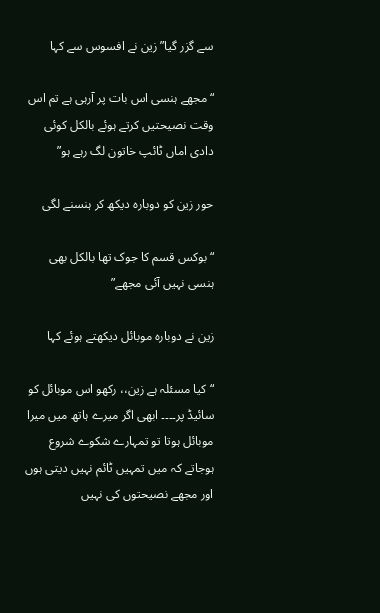سے گزر گیا” زین نے افسوس سے کہا

“مجھے ہنسی اس بات پر آرہی ہے تم اس وقت نصیحتیں کرتے ہوئے بالکل کوئی دادی اماں ٹائپ خاتون لگ رہے ہو”

حور زین کو دوبارہ دیکھ کر ہنسنے لگی

“بوکس قسم کا جوک تھا بالکل بھی ہنسی نہیں آئی مجھے”

زین نے دوبارہ موبائل دیکھتے ہوئے کہا

“کیا مسئلہ ہے زین،، رکھو اس موبائل کو سائیڈ پر۔۔۔۔ ابھی اگر میرے ہاتھ میں میرا موبائل ہوتا تو تمہارے شکوے شروع ہوجاتے کہ میں تمہیں ٹائم نہیں دیتی ہوں اور مجھے نصیحتوں کی نہیں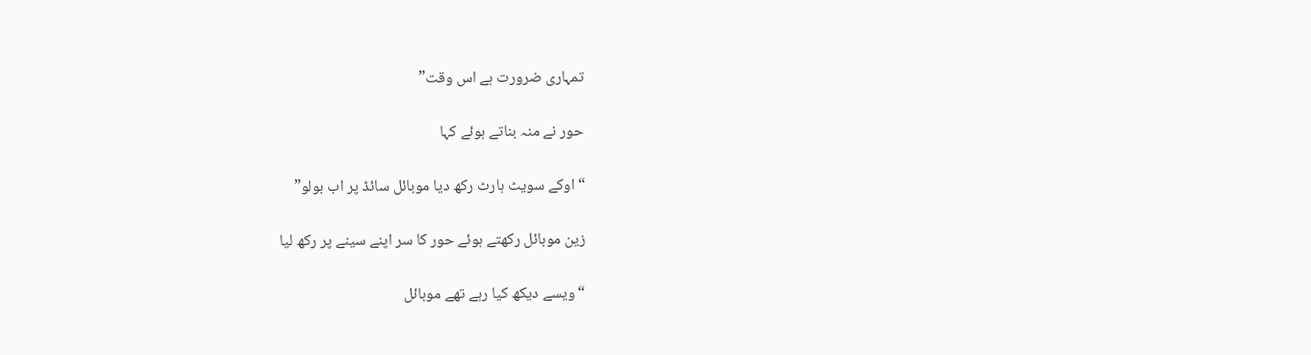تمہاری ضرورت ہے اس وقت”

حور نے منہ بناتے ہوئے کہا

“اوکے سویٹ ہارٹ رکھ دیا موبائل سائڈ پر اب بولو”

زین موبائل رکھتے ہوئے حور کا سر اپنے سینے پر رکھ لیا

“ویسے دیکھ کیا رہے تھے موبائل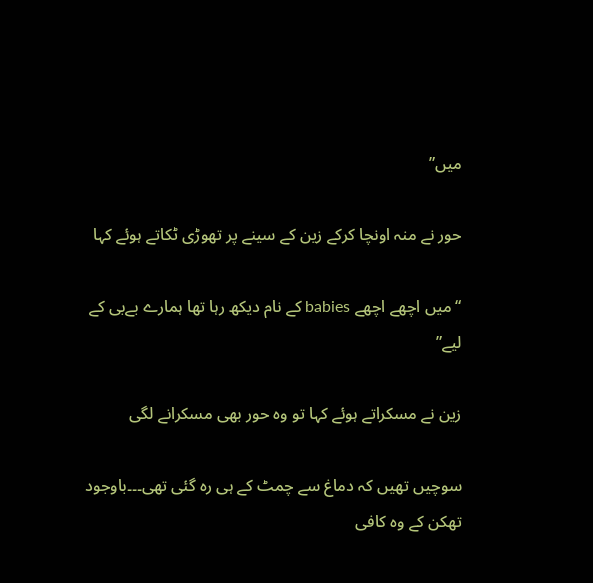میں”

حور نے منہ اونچا کرکے زین کے سینے پر تھوڑی ٹکاتے ہوئے کہا

“میں اچھے اچھے babies کے نام دیکھ رہا تھا ہمارے بےبی کے لیے”

زین نے مسکراتے ہوئے کہا تو وہ حور بھی مسکرانے لگی

سوچیں تھیں کہ دماغ سے چمٹ کے ہی رہ گئی تھی۔۔۔باوجود تھکن کے وہ کافی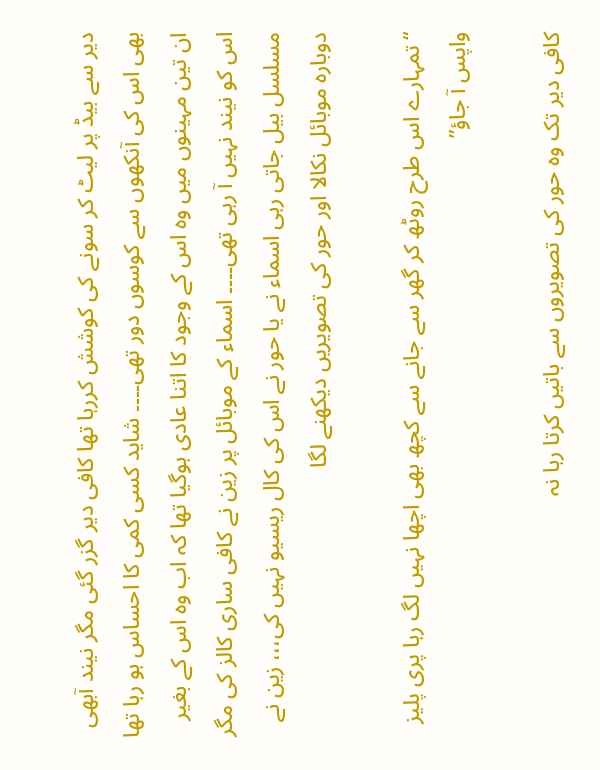دیر سے بیڈ پر لیٹ کر سونے کی کوشش کررہا تھا کافی دیر گزر گئی مگر نیند آبھی بھی اس کی آنکھوں سے کوسوں دور تھی۔۔۔۔ شاید کسی کمی کا احساس ہو رہا تھا ان تین مہینوں میں وہ اس کے وجود کا اتنا عادی ہوگیا تھا کہ اب وہ اس کے بغیر اس کو نیند نہیں آ رہی تھی۔۔۔۔ اسماء کے موبائل پر زین نے کافی ساری کالز کی مگر مسلسل بیل جاتی رہی اسماء نے یا حور نے اس کی کال ریسیو نہیں کی،،، زین نے دوبارہ موبائل نکالا اور حور کی تصویریں دیکھنے لگا

“تمہارے اس طرح روٹھ کر گھر سے جانے سے کچھ بھی اچھا نہیں لگ رہا پری پلیز واپس آ جاؤ”

کافی دیر تک وہ حور کی تصویروں سے باتیں کرتا رہا نہ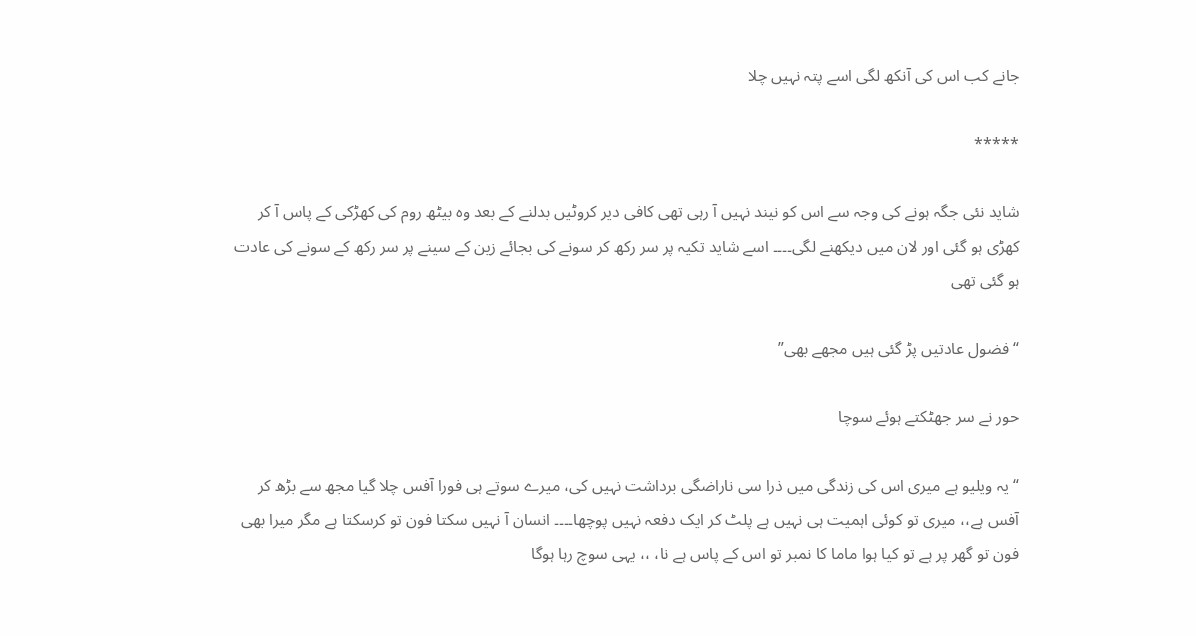جانے کب اس کی آنکھ لگی اسے پتہ نہیں چلا

*****

شاید نئی جگہ ہونے کی وجہ سے اس کو نیند نہیں آ رہی تھی کافی دیر کروٹیں بدلنے کے بعد وہ بیٹھ روم کی کھڑکی کے پاس آ کر کھڑی ہو گئی اور لان میں دیکھنے لگی۔۔۔۔ اسے شاید تکیہ پر سر رکھ کر سونے کی بجائے زین کے سینے پر سر رکھ کے سونے کی عادت ہو گئی تھی

“فضول عادتیں پڑ گئی ہیں مجھے بھی”

حور نے سر جھٹکتے ہوئے سوچا

“یہ ویلیو ہے میری اس کی زندگی میں ذرا سی ناراضگی برداشت نہیں کی، میرے سوتے ہی فورا آفس چلا گیا مجھ سے بڑھ کر آفس ہے،، میری تو کوئی اہمیت ہی نہیں ہے پلٹ کر ایک دفعہ نہیں پوچھا۔۔۔۔ انسان آ نہیں سکتا فون تو کرسکتا ہے مگر میرا بھی فون تو گھر پر ہے تو کیا ہوا ماما کا نمبر تو اس کے پاس ہے نا، ،، یہی سوچ رہا ہوگا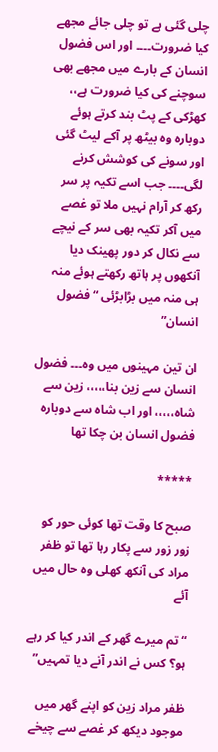چلی گئی ہے تو چلی جائے مجھے کیا ضرورت۔۔۔۔ اور اس فضول انسان کے بارے میں مجھے بھی سوچنے کی کیا ضرورت ہے،، کھڑکی کے پٹ بند کرتے ہوئے دوبارہ وہ بیٹھ پر آکے لیٹ گئی اور سونے کی کوشش کرنے لگی۔۔۔۔ جب اسے تکیہ پر سر رکھ کر آرام نہیں ملا تو غصے میں آکر تکیہ بھی سر کے نیچے سے نکال کر دور پھینک دیا آنکھوں پر ہاتھ رکھتے ہوئے منہ ہی منہ میں بڑابڑئی “فضول انسان”

ان تین مہینوں میں وہ۔۔۔ فضول انسان سے زین بنا،،،،، زین سے شاہ،،،،، اور اب شاہ سے دوبارہ فضول انسان بن چکا تھا

*****

صبح کا وقت تھا کوئی حور کو زور زور سے پکار رہا تھا تو ظفر مراد کی آنکھ کھلی وہ حال میں آئے

“تم میرے گھر کے اندر کیا کر رہے ہو؟ کس نے اندر آنے دیا تمہیں”

ظفر مراد زین کو اپنے گھر میں موجود دیکھ کر غصے سے چیخے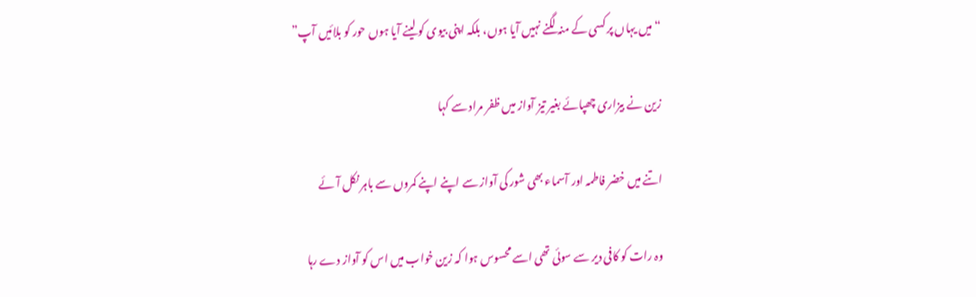“میں یہاں پر کسی کے منہ لگنے نہیں آیا ہوں، بلکہ اپنی بیوی کو لینے آیا ہوں حور کو بلائیں آپ”

زین نے بیزاری چھپائے بغیر تیز آواز میں ظفر مراد سے کہا

اتنے میں خضر فاطمہ اور آسماء بھی شور کی آواز سے اپنے اپنے کمروں سے باہر نکل آئے

وہ رات کو کافی دیر سے سوئی تھی اسے محسوس ہوا کہ زین خواب میں اس کو آواز دے رہا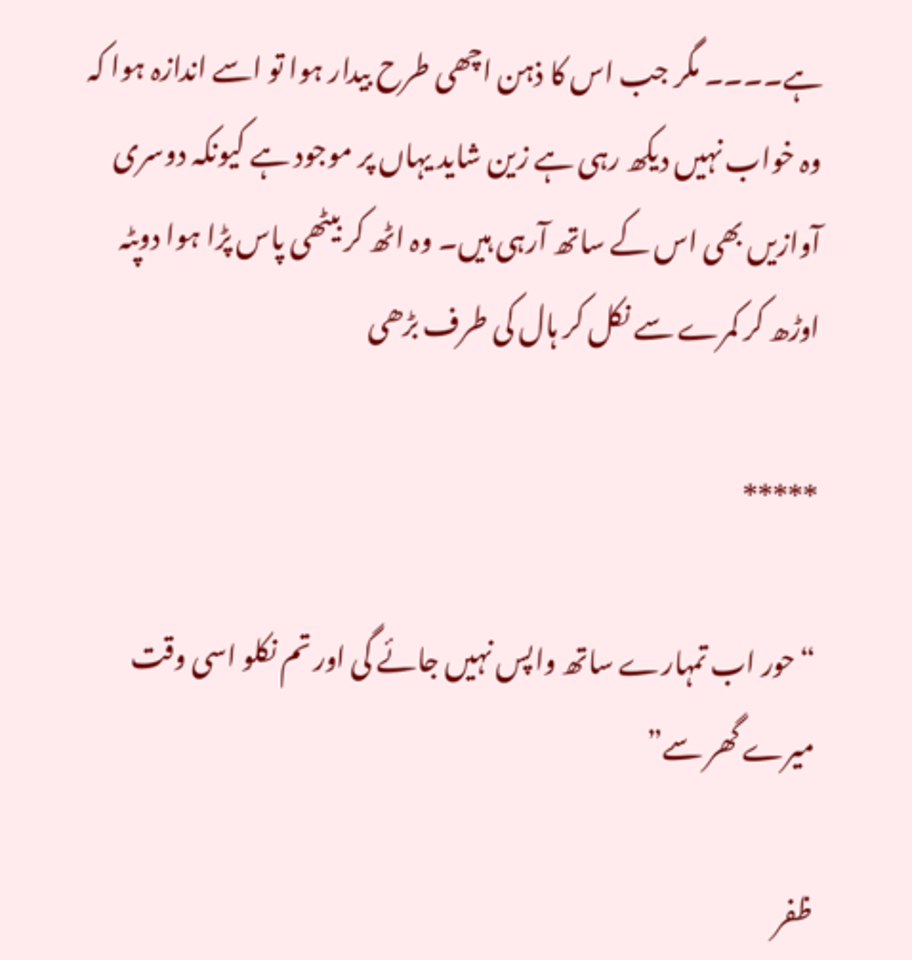ہے۔۔۔۔ مگر جب اس کا ذہن اچھی طرح بیدار ہوا تو اسے اندازہ ہوا کہ وہ خواب نہیں دیکھ رہی ہے زین شاید یہاں پر موجود ہے کیونکہ دوسری آوازیں بھی اس کے ساتھ آرہی ہیں۔ وہ اٹھ کر بیٹھی پاس پڑا ہوا دوپٹہ اوڑھ کر کمرے سے نکل کر ہال کی طرف بڑھی

*****

“حور اب تمہارے ساتھ واپس نہیں جائے گی اور تم نکلو اسی وقت میرے گھر سے”

ظفر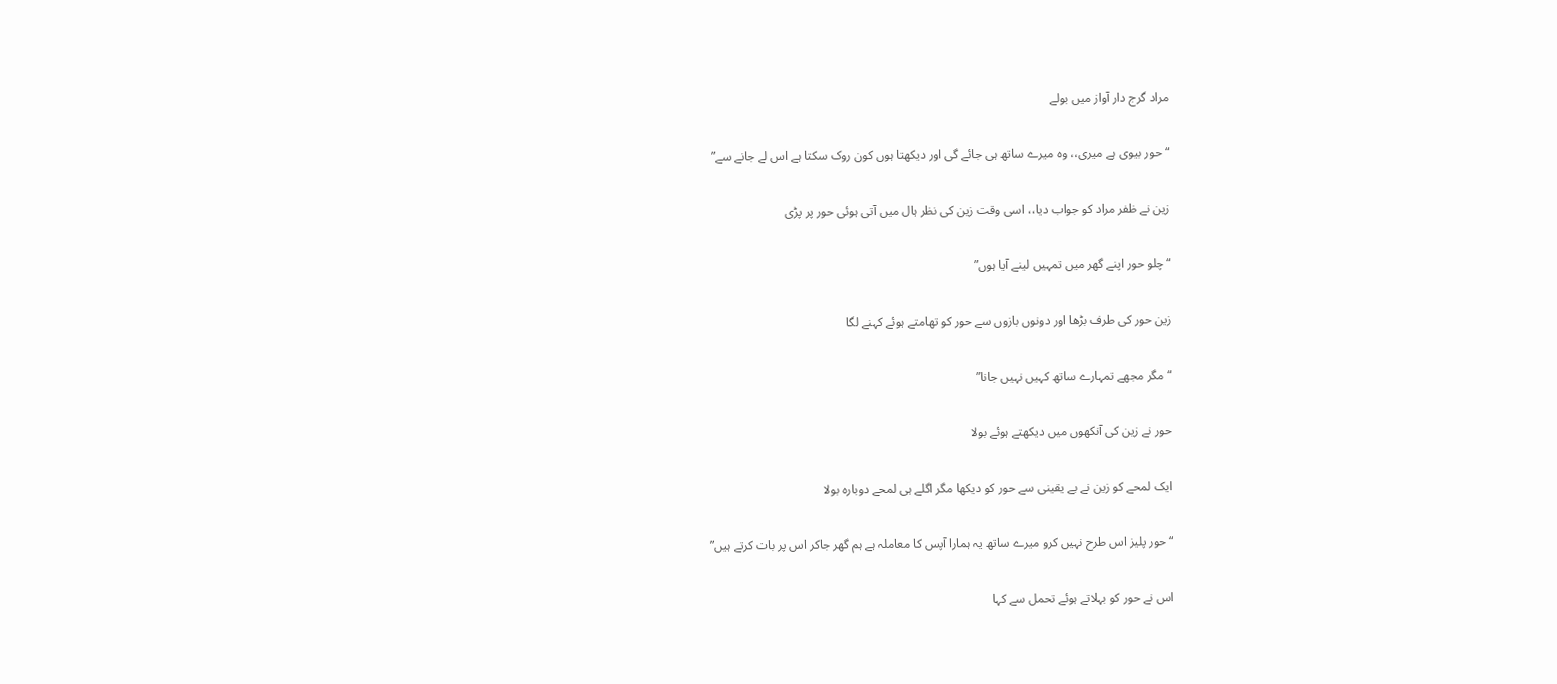مراد گرج دار آواز میں بولے

“حور بیوی ہے میری،، وہ میرے ساتھ ہی جائے گی اور دیکھتا ہوں کون روک سکتا ہے اس لے جانے سے”

زین نے ظفر مراد کو جواب دیا،، اسی وقت زین کی نظر ہال میں آتی ہوئی حور پر پڑی

“چلو حور اپنے گھر میں تمہیں لینے آیا ہوں”

زین حور کی طرف بڑھا اور دونوں بازوں سے حور کو تھامتے ہوئے کہنے لگا

“مگر مجھے تمہارے ساتھ کہیں نہیں جانا”

حور نے زین کی آنکھوں میں دیکھتے ہوئے بولا

ایک لمحے کو زین نے بے یقینی سے حور کو دیکھا مگر اگلے ہی لمحے دوبارہ بولا

“حور پلیز اس طرح نہیں کرو میرے ساتھ یہ ہمارا آپس کا معاملہ ہے ہم گھر جاکر اس پر بات کرتے ہیں”

اس نے حور کو بہلاتے ہوئے تحمل سے کہا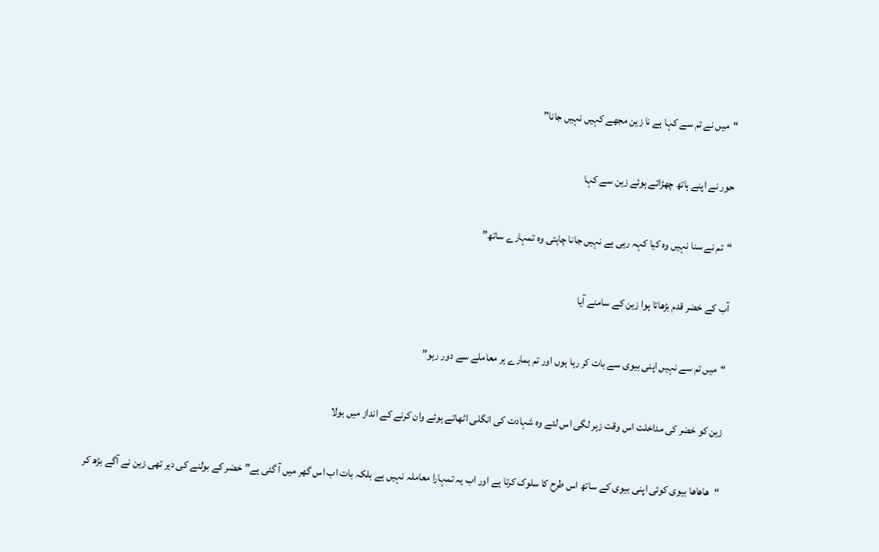“میں نے تم سے کہا ہے نا زین مجھے کہیں نہیں جانا”

حور نے اپنے ہاتھ چھڑاتے ہوئے زین سے کہا

“تم نے سنا نہیں وہ کیا کہہ رہی ہے نہیں جانا چاہتی وہ تمہارے ساتھ”

آب کے خضر قدم بڑھاتا ہوا زین کے سامنے آیا

“میں تم سے نہیں اپنی بیوی سے بات کر رہا ہوں اور تم ہمارے ہر معاملے سے دور رہو”

زین کو خضر کی مداخلت اس وقت زہر لگی اس لئے وہ شہادت کی انگلی اٹھاتے ہوئے وان کرنے کے انداز میں بولا

“ھاھاھا بیوی کوئی اپنی بیوی کے ساتھ اس طرح کا سلوک کرتا ہے اور اب یہ تمہارا معاملہ نہیں ہے بلکہ بات اب اس گھر میں آ گئی ہے” خضر کے بولنے کی دیر تھی زین نے آگے بڑھ کر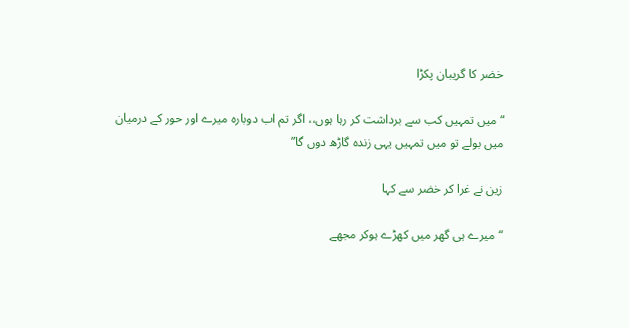خضر کا گریبان پکڑا

“میں تمہیں کب سے برداشت کر رہا ہوں،، اگر تم اب دوبارہ میرے اور حور کے درمیان میں بولے تو میں تمہیں یہی زندہ گاڑھ دوں گا”

زین نے غرا کر خضر سے کہا

“میرے ہی گھر میں کھڑے ہوکر مجھے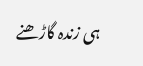ہی زندہ گاڑھنے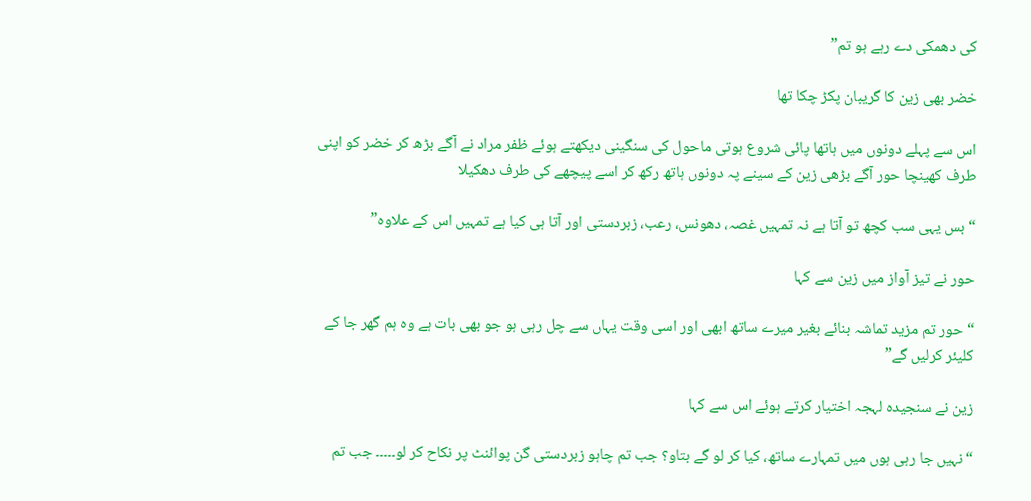کی دھمکی دے رہے ہو تم”

خضر بھی زین کا گریبان پکڑ چکا تھا

اس سے پہلے دونوں میں ہاتھا پائی شروع ہوتی ماحول کی سنگینی دیکھتے ہوئے ظفر مراد نے آگے بڑھ کر خضر کو اپنی طرف کھینچا حور آگے بڑھی زین کے سینے پہ دونوں ہاتھ رکھ کر اسے پیچھے کی طرف دھکیلا

“بس یہی سب کچھ تو آتا ہے نہ تمہیں غصہ، دھونس، رعب، زبردستی اور آتا ہی کیا ہے تمہیں اس کے علاوہ”

حور نے تیز آواز میں زین سے کہا

“حور تم مزید تماشہ بنائے بغیر میرے ساتھ ابھی اور اسی وقت یہاں سے چل رہی ہو جو بھی بات ہے وہ ہم گھر جا کے کلیئر کرلیں گے”

زین نے سنجیدہ لہجہ اختیار کرتے ہوئے اس سے کہا

“نہیں جا رہی ہوں میں تمہارے ساتھ، کیا کر لو گے بتاو؟ جب تم چاہو زبردستی گن پوائنٹ پر نکاح کر لو۔۔۔۔۔ جب تم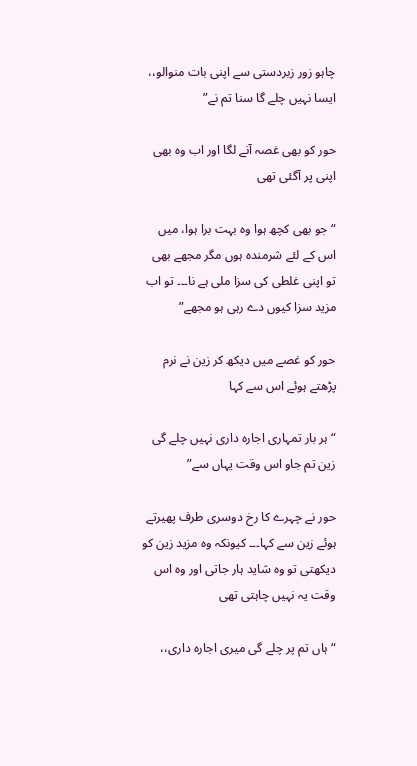چاہو زور زبردستی سے اپنی بات منوالو،، ایسا نہیں چلے گا سنا تم نے”

حور کو بھی غصہ آنے لگا اور اب وہ بھی اپنی پر آگئی تھی

“جو بھی کچھ ہوا وہ بہت برا ہوا، میں اس کے لئے شرمندہ ہوں مگر مجھے بھی تو اپنی غلطی کی سزا ملی ہے نا۔۔۔ تو اب مزید سزا کیوں دے رہی ہو مجھے”

حور کو غصے میں دیکھ کر زین نے نرم پڑھتے ہوئے اس سے کہا

“ہر بار تمہاری اجارہ داری نہیں چلے گی زین تم جاو اس وقت یہاں سے”

حور نے چہرے کا رخ دوسری طرف پھیرتے ہوئے زین سے کہا۔۔۔ کیونکہ وہ مزید زین کو دیکھتی تو وہ شاید ہار جاتی اور وہ اس وقت یہ نہیں چاہتی تھی

“ہاں تم پر چلے گی میری اجارہ داری،،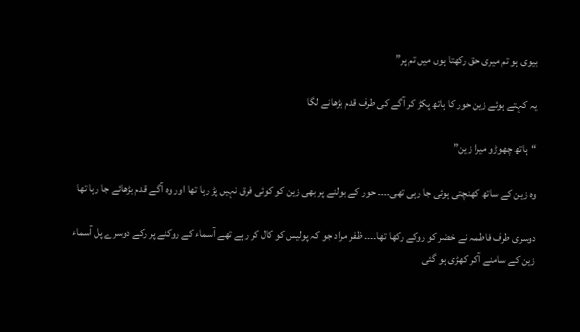بیوی ہو تم میری حق رکھتا ہوں میں تم پر”

یہ کہتے ہوئے زین حور کا ہاتھ پکڑ کر آگے کی طرف قدم بڑھانے لگا

“ہاتھ چھوڑو میرا زین”

وہ زین کے ساتھ کھنچتی ہوئی جا رہی تھی۔۔۔۔ حور کے بولنے پر بھی زین کو کوئی فرق نہیں پڑ رہا تھا اور وہ آگے قدم بڑھائے جا رہا تھا

دوسری طرف فاطمہ نے خضر کو روکے رکھا تھا۔۔۔۔ ظفر مراد جو کہ پولیس کو کال کر رہے تھے آسماء کے روکنے پر رکے دوسرے پل آسماء زین کے سامنے آکر کھڑی ہو گئی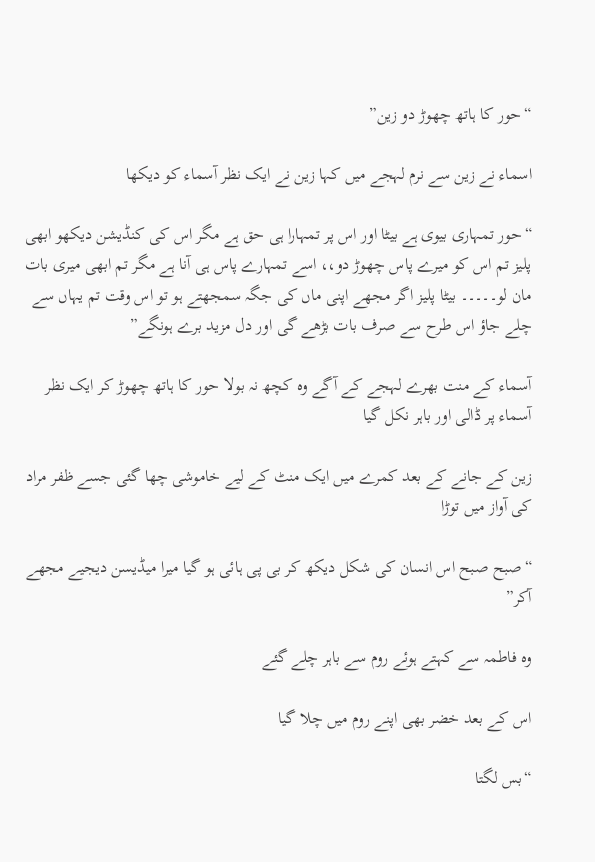“حور کا ہاتھ چھوڑ دو زین”

اسماء نے زین سے نرم لہجے میں کہا زین نے ایک نظر آسماء کو دیکھا

“حور تمہاری بیوی ہے بیٹا اور اس پر تمہارا ہی حق ہے مگر اس کی کنڈیشن دیکھو ابھی پلیز تم اس کو میرے پاس چھوڑ دو،، اسے تمہارے پاس ہی آنا ہے مگر تم ابھی میری بات مان لو۔۔۔۔۔ بیٹا پلیز اگر مجھے اپنی ماں کی جگہ سمجھتے ہو تو اس وقت تم یہاں سے چلے جاؤ اس طرح سے صرف بات بڑھے گی اور دل مزید برے ہونگے”

آسماء کے منت بھرے لہجے کے آگے وہ کچھ نہ بولا حور کا ہاتھ چھوڑ کر ایک نظر آسماء پر ڈالی اور باہر نکل گیا

زین کے جانے کے بعد کمرے میں ایک منٹ کے لیے خاموشی چھا گئی جسے ظفر مراد کی آواز میں توڑا

“صبح صبح اس انسان کی شکل دیکھ کر بی پی ہائی ہو گیا میرا میڈیسن دیجیے مجھے آکر”

وہ فاطمہ سے کہتے ہوئے روم سے باہر چلے گئے

اس کے بعد خضر بھی اپنے روم میں چلا گیا

“بس لگتا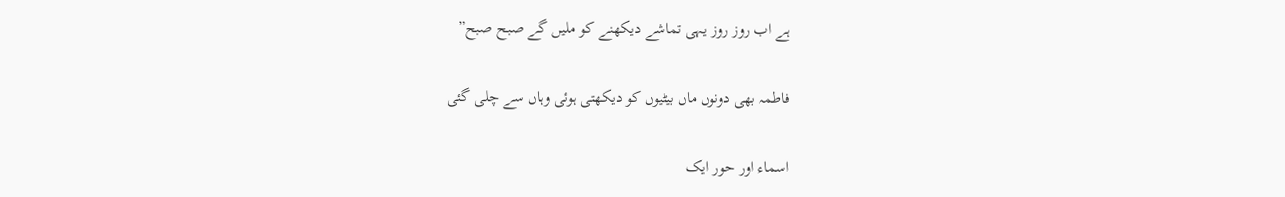ہے اب روز روز یہی تماشے دیکھنے کو ملیں گے صبح صبح”

فاطمہ بھی دونوں ماں بیٹیوں کو دیکھتی ہوئی وہاں سے چلی گئی

اسماء اور حور ایک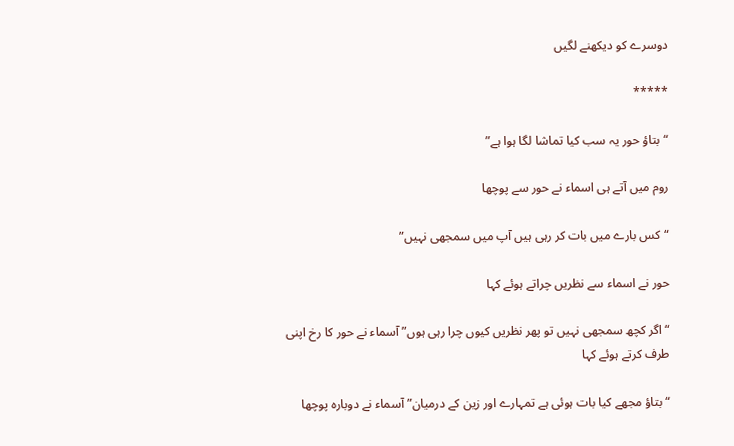دوسرے کو دیکھنے لگیں

*****

“بتاؤ حور یہ سب کیا تماشا لگا ہوا ہے”

روم میں آتے ہی اسماء نے حور سے پوچھا

“کس بارے میں بات کر رہی ہیں آپ میں سمجھی نہیں”

حور نے اسماء سے نظریں چراتے ہوئے کہا

“اگر کچھ سمجھی نہیں تو پھر نظریں کیوں چرا رہی ہوں” آسماء نے حور کا رخ اپنی طرف کرتے ہوئے کہا

“بتاؤ مجھے کیا بات ہوئی ہے تمہارے اور زین کے درمیان” آسماء نے دوبارہ پوچھا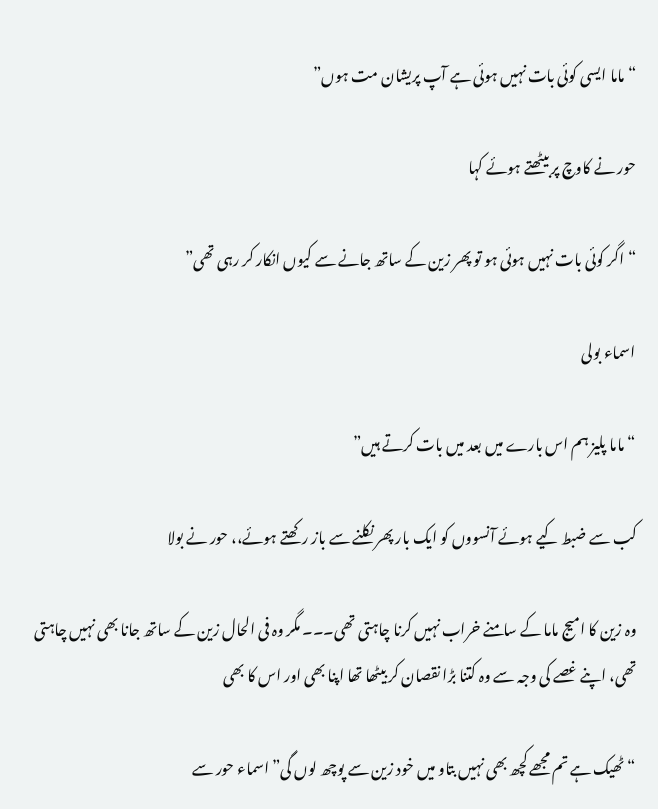“ماما ایسی کوئی بات نہیں ہوئی ہے آپ پریشان مت ہوں”

حور نے کاوچ پر بیٹھتے ہوئے کہا

“اگر کوئی بات نہیں ہوئی ہو تو پھر زین کے ساتھ جانے سے کیوں انکار کر رہی تھی”

اسماء بولی

“ماما پلیز ہم اس بارے میں بعد میں بات کرتے ہیں”

کب سے ضبط کیے ہوئے آنسووں کو ایک بار پھر نکلنے سے باز رکھتے ہوئے،، حور نے بولا

وہ زین کا امیج ماما کے سامنے خراب نہیں کرنا چاہتی تھی۔۔۔ مگر وہ فی الحال زین کے ساتھ جانا بھی نہیں چاہتی تھی، اپنے غصے کی وجہ سے وہ کتنا بڑا نقصان کر بیٹھا تھا اپنا بھی اور اس کا بھی

“ٹھیک ہے تم مجھے کچھ بھی نہیں بتاو میں خود زین سے پوچھ لوں گی” اسماء حور سے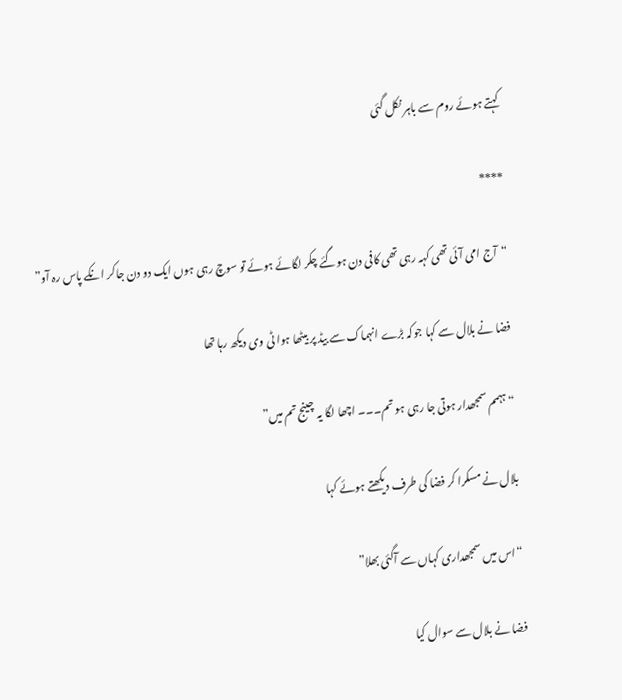کہتے ہوئے روم سے باہر نکل گئی

****

“آج امی آئی تھی کہہ رہی تھی کافی دن ہوگئے چکر لگائے ہوئے تو سوچ رہی ہوں ایک دو دن جاکر انکے پاس رہ آو”

فضا نے بلال سے کہا جوکہ بڑے انہماک سے بیڈ پر بیٹھا ہوا ٹی وی دیکھ رہا تھا

“ہہمم سمجھدار ہوتی جا رہی ہو تم۔۔۔ اچھا لگا یہ چینج تم میں”

بلال نے مسکرا کر فضا کی طرف دیکھتے ہوئے کہا

“اس میں سمجھداری کہاں سے آگئی بھلا”

فضا نے بلال سے سوال کیا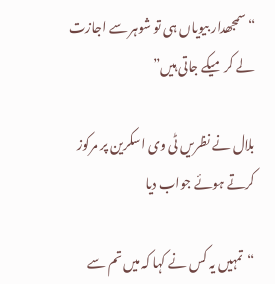“سمجھدار بیویاں ہی تو شوہر سے اجازت لے کر میکے جاتی ہیں”

بلال نے نظریں ٹی وی اسکرین پر مرکوز کرتے ہوئے جواب دیا

“تمہیں یہ کس نے کہا کہ میں تم سے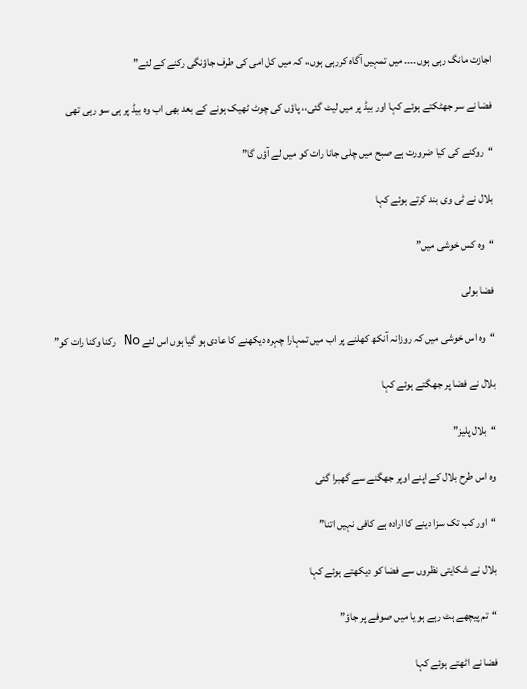اجازت مانگ رہی ہوں۔۔۔۔ میں تمہیں آگاہ کررہی ہوں،، کہ میں کل امی کی طرف جاؤنگی رکنے کے لئے”

فضا نے سر جھٹکتے ہوئے کہا اور بیڈ پر میں لیٹ گئی،، پاؤں کی چوٹ ٹھیک ہونے کے بعد بھی اب وہ بیڈ پر ہی سو رہی تھی

“روکنے کی کیا ضرورت ہے صبح میں چلی جانا رات کو میں لے آؤں گا”

بلال نے ٹی وی بند کرتے ہوئے کہا

“وہ کس خوشی میں”

فضا بولی

“وہ اس خوشی میں کہ روزانہ آنکھ کھلنے پر اب میں تمہارا چہرہ دیکھنے کا عادی ہو گیا ہوں اس لئے No رکنا وکنا رات کو”

بلال نے فضا پر جھگتے ہوئے کہا

“بلال پلیز”

وہ اس طرح بلال کے اپنے اوپر جھگنے سے گھبرا گئی

“اور کب تک سزا دینے کا ارادہ ہے کافی نہیں اتنا”

بلال نے شکایتی نظروں سے فضا کو دیکھتے ہوئے کہا

“تم پیچھے ہٹ رہے ہو یا میں صوفے پر جاؤ”

فضا نے اٹھتے ہوئے کہا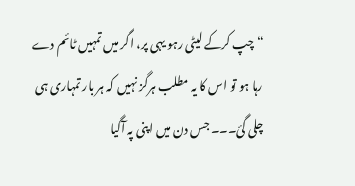“چپ کرکے لیٹی رہو یہی پر، اگر میں تمہیں ٹائم دے رہا ہو تو اس کا یہ مطلب ہرگز نہیں کہ ہر بار تمہاری ہی چلی گئ۔۔۔ جس دن میں اپنی پہ آگیا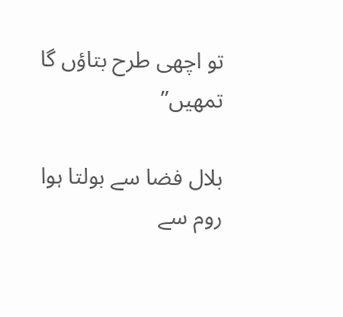تو اچھی طرح بتاؤں گا تمھیں”

بلال فضا سے بولتا ہوا روم سے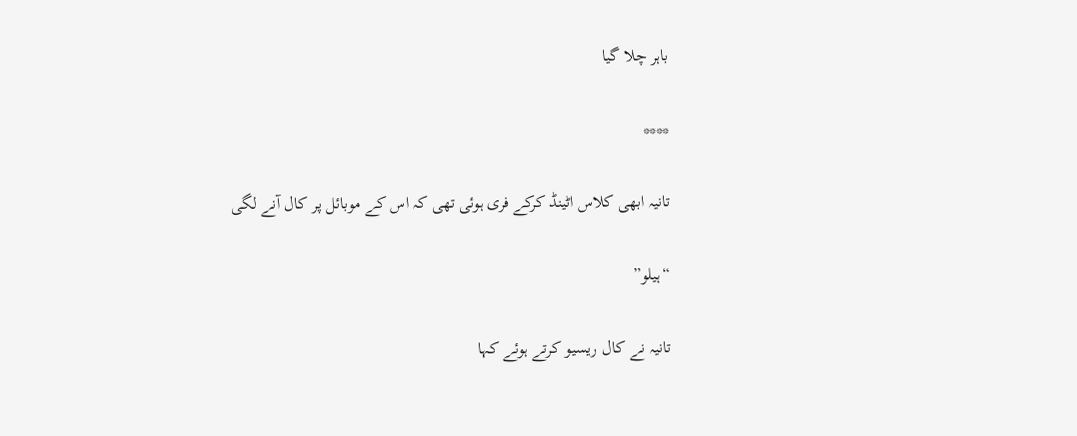باہر چلا گیا

****

تانیہ ابھی کلاس اٹینڈ کرکے فری ہوئی تھی کہ اس کے موبائل پر کال آنے لگی

“ہیلو”

تانیہ نے کال ریسیو کرتے ہوئے کہا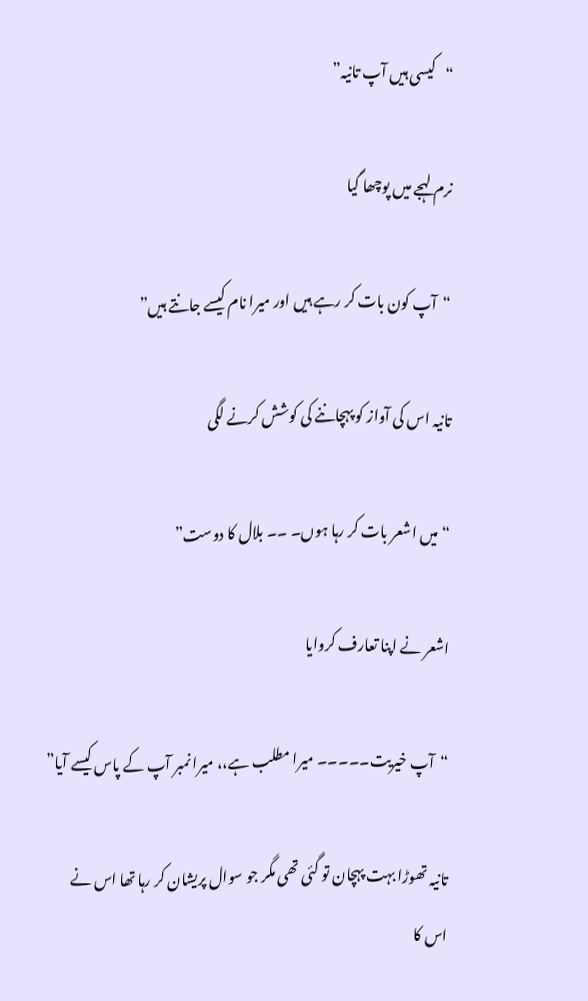“کیسی ہیں آپ تانیہ”

نرم لہجے میں پوچھا گیا

“آپ کون بات کر رہے ہیں اور میرا نام کیسے جانتے ہیں”

تانیہ اس کی آواز کو پہچاننے کی کوشش کرنے لگی

“میں اشعر بات کر رہا ہوں۔ ۔۔ بلال کا دوست”

اشعر نے اپنا تعارف کروایا

“آپ خیریت۔۔۔۔۔ میرا مطلب ہے،، میرا نمبر آپ کے پاس کیسے آیا”

تانیہ تھوڑا بہت پہچان تو گئی تھی مگر جو سوال پریشان کر رہا تھا اس نے اس کا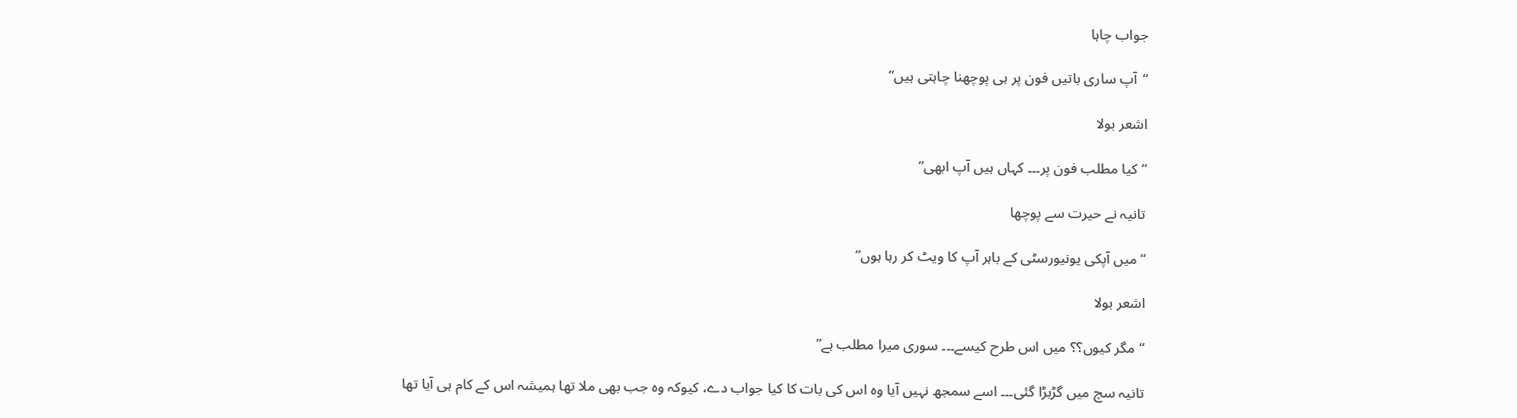جواب چاہا

“آپ ساری باتیں فون پر ہی پوچھنا چاہتی ہیں”

اشعر بولا

“کیا مطلب فون پر۔۔۔ کہاں ہیں آپ ابھی”

تانیہ نے حیرت سے پوچھا

“میں آپکی یونیورسٹی کے باہر آپ کا ویٹ کر رہا ہوں”

اشعر بولا

“مگر کیوں؟؟ میں اس طرح کیسے۔۔۔ سوری میرا مطلب ہے”

تانیہ سچ میں گڑبڑا گئی۔۔۔ اسے سمجھ نہیں آیا وہ اس کی بات کا کیا جواب دے، کیوکہ وہ جب بھی ملا تھا ہمیشہ اس کے کام ہی آیا تھا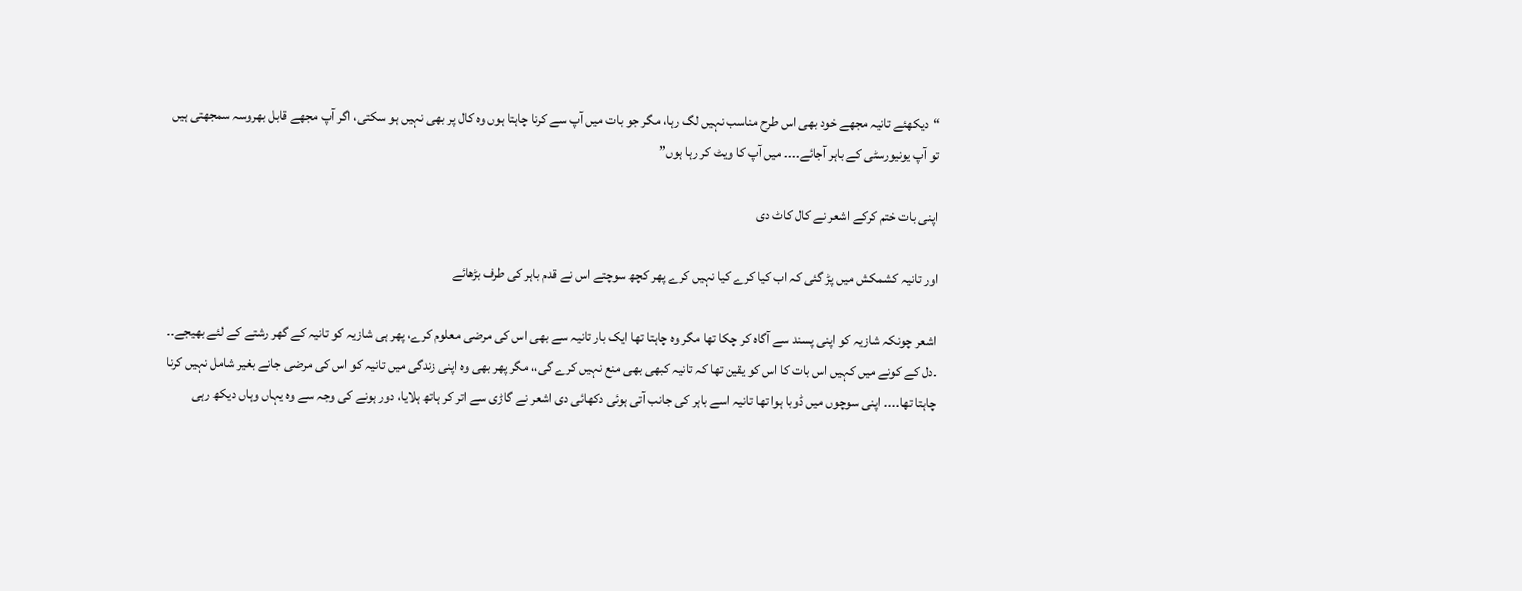“دیکھئے تانیہ مجھے خود بھی اس طرح مناسب نہیں لگ رہا، مگر جو بات میں آپ سے کرنا چاہتا ہوں وہ کال پر بھی نہیں ہو سکتی، اگر آپ مجھے قابل بھروسہ سمجھتی ہیں تو آپ یونیورسٹی کے باہر آجائے۔۔۔۔ میں آپ کا ویٹ کر رہا ہوں”

اپنی بات ختم کرکے اشعر نے کال کاٹ دی

اور تانیہ کشمکش میں پڑ گئی کہ اب کیا کرے کیا نہیں کرے پھر کچھ سوچتے اس نے قدم باہر کی طرف بڑھائے

اشعر چونکہ شازیہ کو اپنی پسند سے آگاہ کر چکا تھا مگر وہ چاہتا تھا ایک بار تانیہ سے بھی اس کی مرضی معلوم کرے، پھر ہی شازیہ کو تانیہ کے گھر رشتے کے لئے بھیجے۔۔ ۔دل کے کونے میں کہیں اس بات کا اس کو یقین تھا کہ تانیہ کبھی بھی منع نہیں کرے گی،، مگر پھر بھی وہ اپنی زندگی میں تانیہ کو اس کی مرضی جانے بغیر شامل نہیں کرنا چاہتا تھا۔۔۔۔ اپنی سوچوں میں ڈوبا ہوا تھا تانیہ اسے باہر کی جانب آتی ہوئی دکھائی دی اشعر نے گاڑی سے اتر کر ہاتھ ہلایا، دور ہونے کی وجہ سے وہ یہاں وہاں دیکھ رہی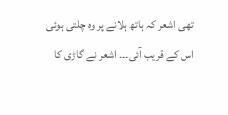تھی اشعر کہ ہاتھ ہلانے پر وہ چلتی ہوئی اس کے قریب آئی۔۔۔ اشعر نے گاڑی کا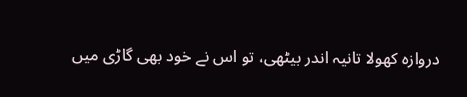دروازہ کھولا تانیہ اندر بیٹھی، تو اس نے خود بھی گاڑی میں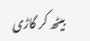بیٹھ کر گاڑی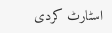اسٹارٹ کردی